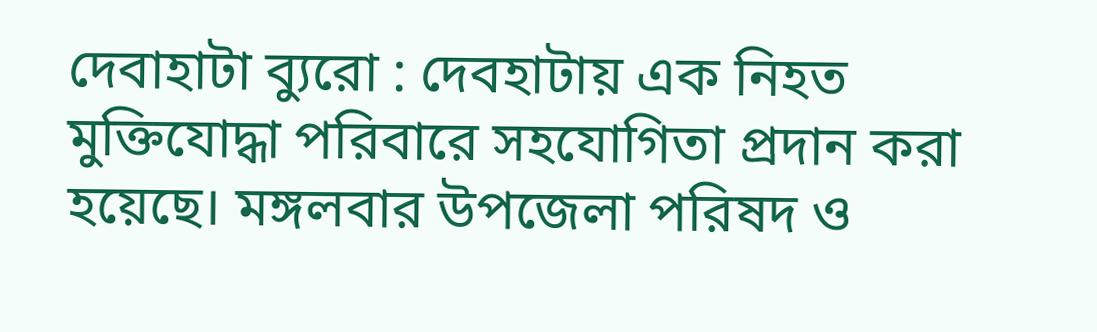দেবাহাটা ব্যুরো : দেবহাটায় এক নিহত মুক্তিযোদ্ধা পরিবারে সহযোগিতা প্রদান করা হয়েছে। মঙ্গলবার উপজেলা পরিষদ ও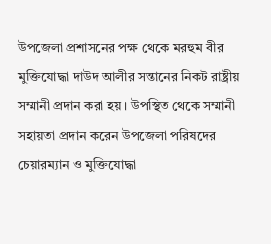উপজেলা প্রশাসনের পক্ষ থেকে মরহুম বীর মুক্তিযোদ্ধা দাউদ আলীর সন্তানের নিকট রাষ্ট্রীয় সম্মানী প্রদান করা হয়। উপস্থিত থেকে সম্মানী সহায়তা প্রদান করেন উপজেলা পরিষদের চেয়ারম্যান ও মুক্তিযোদ্ধা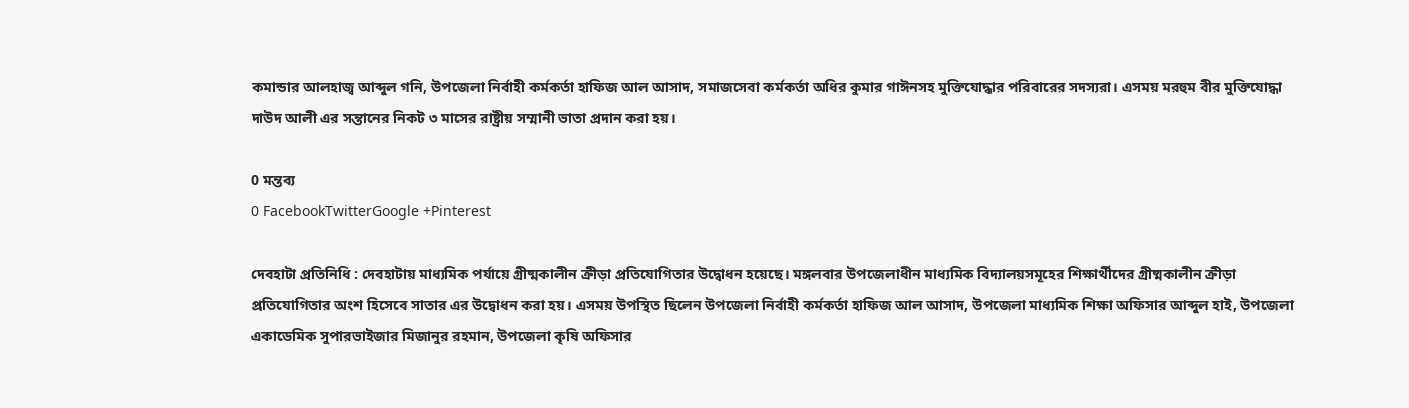কমান্ডার আলহাজ্ব আব্দুল গনি, উপজেলা নির্বাহী কর্মকর্তা হাফিজ আল আসাদ, সমাজসেবা কর্মকর্তা অধির কুমার গাঈনসহ মুক্তিযোদ্ধার পরিবারের সদস্যরা। এসময় মরহুম বীর মুক্তিযোদ্ধা দাউদ আলী এর সন্তানের নিকট ৩ মাসের রাষ্ট্রীয় সম্মানী ভাতা প্রদান করা হয়।

0 মন্তব্য
0 FacebookTwitterGoogle +Pinterest

দেবহাটা প্রতিনিধি : দেবহাটায় মাধ্যমিক পর্যায়ে গ্রীষ্মকালীন ক্রীড়া প্রতিযোগিতার উদ্বোধন হয়েছে। মঙ্গলবার উপজেলাধীন মাধ্যমিক বিদ্যালয়সমূহের শিক্ষার্থীদের গ্রীষ্মকালীন ক্রীড়া প্রতিযোগিতার অংশ হিসেবে সাতার এর উদ্বোধন করা হয়। এসময় উপস্থিত ছিলেন উপজেলা নির্বাহী কর্মকর্তা হাফিজ আল আসাদ, উপজেলা মাধ্যমিক শিক্ষা অফিসার আব্দুল হাই, উপজেলা একাডেমিক সুপারভাইজার মিজানুর রহমান, উপজেলা কৃষি অফিসার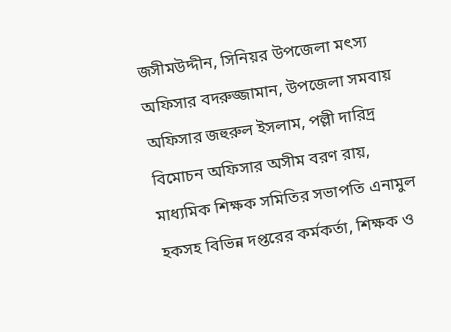জসীমউদ্দীন, সিনিয়র উপজেলা মৎস্য অফিসার বদরুজ্জামান, উপজেলা সমবায় অফিসার জহুরুল ইসলাম, পল্লী দারিদ্র বিমোচন অফিসার অসীম বরণ রায়, মাধ্যমিক শিক্ষক সমিতির সভাপতি এনামুল হকসহ বিভিন্ন দপ্তরের কর্মকর্তা, শিক্ষক ও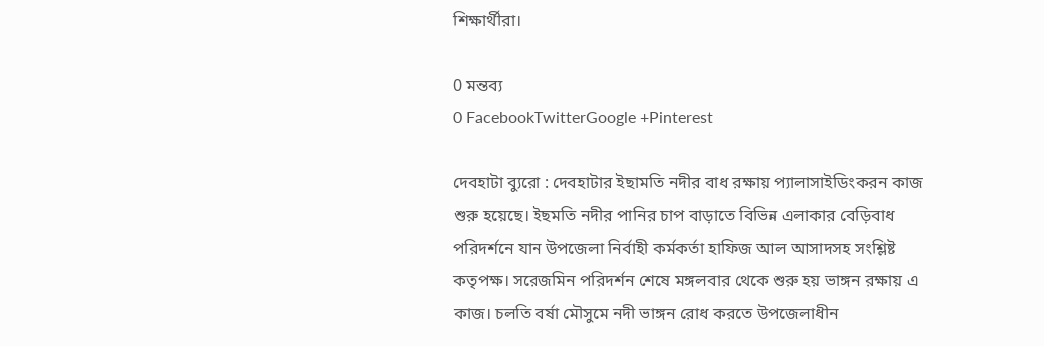শিক্ষার্থীরা।

0 মন্তব্য
0 FacebookTwitterGoogle +Pinterest

দেবহাটা ব্যুরো : দেবহাটার ইছামতি নদীর বাধ রক্ষায় প্যালাসাইডিংকরন কাজ শুরু হয়েছে। ইছমতি নদীর পানির চাপ বাড়াতে বিভিন্ন এলাকার বেড়িবাধ পরিদর্শনে যান উপজেলা নির্বাহী কর্মকর্তা হাফিজ আল আসাদসহ সংশ্লিষ্ট কতৃপক্ষ। সরেজমিন পরিদর্শন শেষে মঙ্গলবার থেকে শুরু হয় ভাঙ্গন রক্ষায় এ কাজ। চলতি বর্ষা মৌসুমে নদী ভাঙ্গন রোধ করতে উপজেলাধীন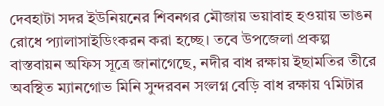দেবহাটা সদর ইউনিয়নের শিবনগর মৌজায় ভয়াবাহ হওয়ায় ভাঙন রোধে প্যালাসাইডিংকরন করা হচ্ছে। তবে উপজেলা প্রকল্প বাস্তবায়ন অফিস সূত্রে জানাগেছে, নদীর বাধ রক্ষায় ইছামতির তীরে অবস্থিত ম্যানগোভ মিনি সুন্দরবন সংলগ্ন বেড়ি বাধ রক্ষায় ৭মিটার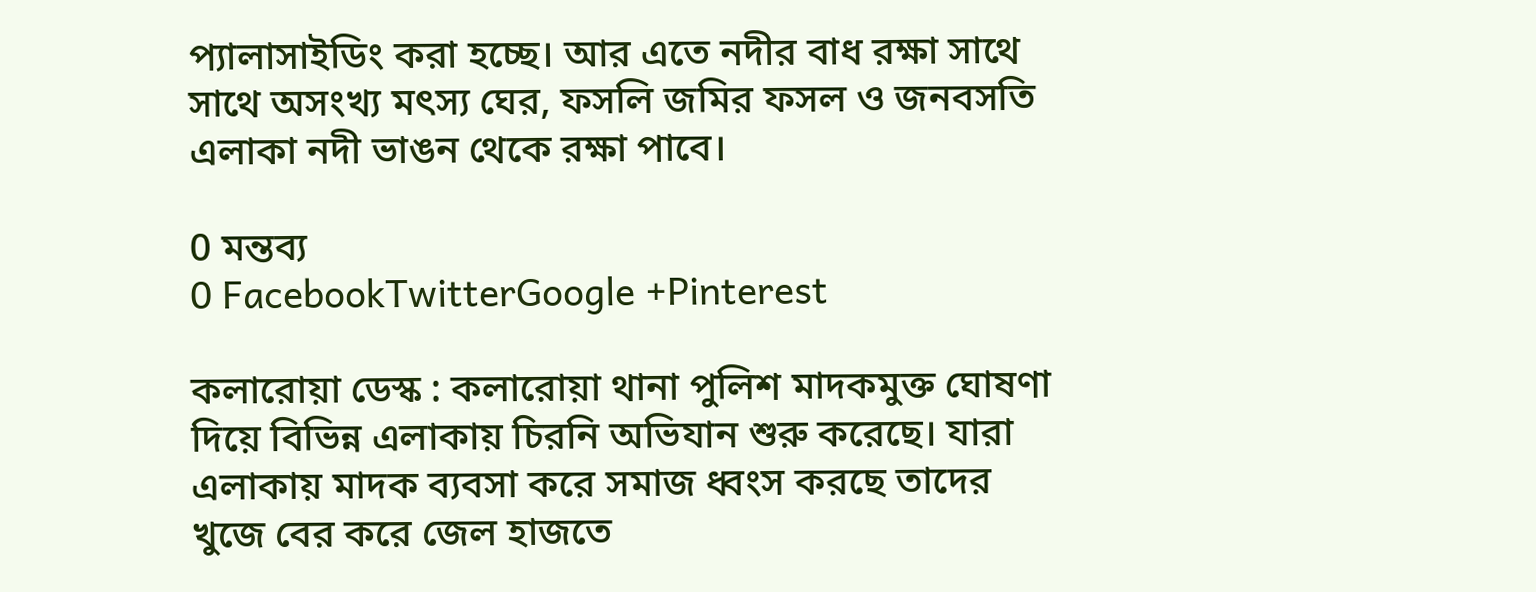প্যালাসাইডিং করা হচ্ছে। আর এতে নদীর বাধ রক্ষা সাথে সাথে অসংখ্য মৎস্য ঘের, ফসলি জমির ফসল ও জনবসতি এলাকা নদী ভাঙন থেকে রক্ষা পাবে।

0 মন্তব্য
0 FacebookTwitterGoogle +Pinterest

কলারোয়া ডেস্ক : কলারোয়া থানা পুলিশ মাদকমুক্ত ঘোষণা দিয়ে বিভিন্ন এলাকায় চিরনি অভিযান শুরু করেছে। যারা এলাকায় মাদক ব্যবসা করে সমাজ ধ্বংস করছে তাদের খুজে বের করে জেল হাজতে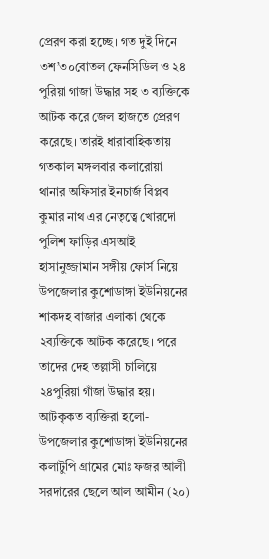প্রেরণ করা হচ্ছে। গত দুই দিনে ৩শ’৩০বোতল ফেনসিডিল ও ২৪ পুরিয়া গাজা উদ্ধার সহ ৩ ব্যক্তিকে আটক করে জেল হাজতে প্রেরণ করেছে। তারই ধারাবাহিকতায় গতকাল মঙ্গলবার কলারোয়া থানার অফিসার ইনচার্জ বিপ্লব কুমার নাথ এর নেতৃত্বে খোরদো পুলিশ ফাড়ির এসআই হাসানুজ্জামান সঙ্গীয় ফোর্স নিয়ে উপজেলার কুশোডাঙ্গা ইউনিয়নের শাকদহ বাজার এলাকা থেকে ২ব্যক্তিকে আটক করেছে। পরে তাদের দেহ তল্লাসী চালিয়ে ২৪পুরিয়া গাঁজা উদ্ধার হয়। আটকৃকত ব্যক্তিরা হলো-উপজেলার কুশোডাঙ্গা ইউনিয়নের কলাটুপি গ্রামের মোঃ ফজর আলী সরদারের ছেলে আল আমীন (২০)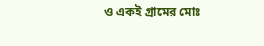ও একই গ্রামের মোঃ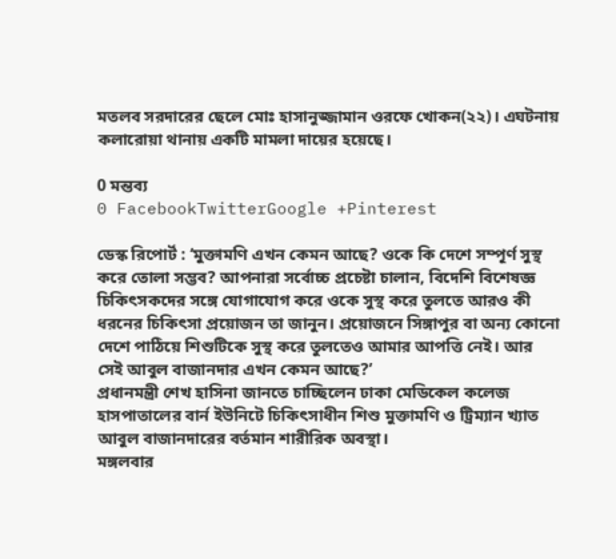মতলব সরদারের ছেলে মোঃ হাসানুজ্জামান ওরফে খোকন(২২)। এঘটনায় কলারোয়া থানায় একটি মামলা দায়ের হয়েছে।

0 মন্তব্য
0 FacebookTwitterGoogle +Pinterest

ডেস্ক রিপোর্ট : ‘মুক্তামণি এখন কেমন আছে? ওকে কি দেশে সম্পূর্ণ সুস্থ করে তোলা সম্ভব? আপনারা সর্বোচ্চ প্রচেষ্টা চালান, বিদেশি বিশেষজ্ঞ চিকিৎসকদের সঙ্গে যোগাযোগ করে ওকে সুস্থ করে তুলতে আরও কী ধরনের চিকিৎসা প্রয়োজন তা জানুন। প্রয়োজনে সিঙ্গাপুর বা অন্য কোনো দেশে পাঠিয়ে শিশুটিকে সুস্থ করে তুলতেও আমার আপত্তি নেই। আর সেই আবুল বাজানদার এখন কেমন আছে?’
প্রধানমন্ত্রী শেখ হাসিনা জানতে চাচ্ছিলেন ঢাকা মেডিকেল কলেজ হাসপাতালের বার্ন ইউনিটে চিকিৎসাধীন শিশু মুক্তামণি ও ট্রিম্যান খ্যাত আবুল বাজানদারের বর্তমান শারীরিক অবস্থা।
মঙ্গলবার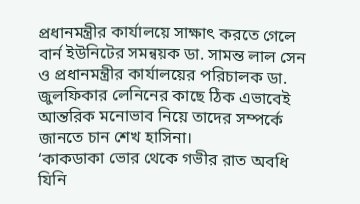প্রধানমন্ত্রীর কার্যালয়ে সাক্ষাৎ করতে গেলে বার্ন ইউনিটের সমন্বয়ক ডা. সামন্ত লাল সেন ও প্রধানমন্ত্রীর কার্যালয়ের পরিচালক ডা. জুলফিকার লেনিনের কাছে ঠিক এভাবেই আন্তরিক মনোভাব নিয়ে তাদের সম্পর্কে জানতে চান শেখ হাসিনা।
‘কাকডাকা ভোর থেকে গভীর রাত অবধি যিনি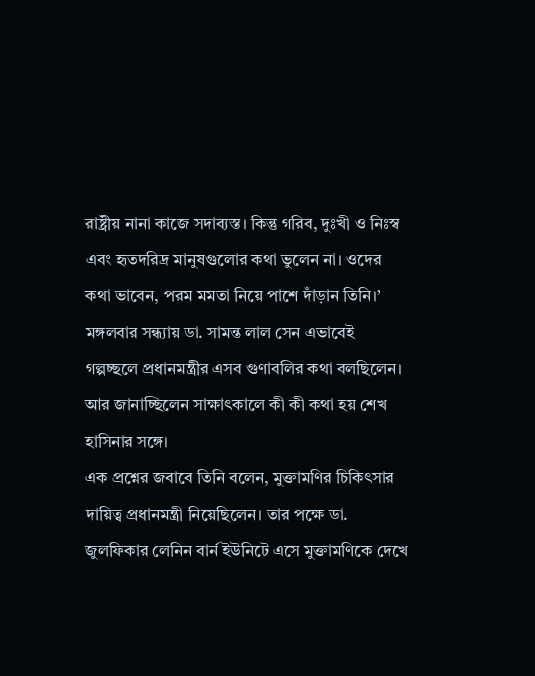রাষ্ট্রীয় নানা কাজে সদাব্যস্ত। কিন্তু গরিব, দুঃখী ও নিঃস্ব এবং হৃতদরিদ্র মানুষগুলোর কথা ভুলেন না। ওদের কথা ভাবেন, পরম মমতা নিয়ে পাশে দাঁড়ান তিনি।’
মঙ্গলবার সন্ধ্যায় ডা. সামন্ত লাল সেন এভাবেই গল্পচ্ছলে প্রধানমন্ত্রীর এসব গুণাবলির কথা বলছিলেন। আর জানাচ্ছিলেন সাক্ষাৎকালে কী কী কথা হয় শেখ হাসিনার সঙ্গে।
এক প্রশ্নের জবাবে তিনি বলেন, মুক্তামণির চিকিৎসার দায়িত্ব প্রধানমন্ত্রী নিয়েছিলেন। তার পক্ষে ডা. জুলফিকার লেনিন বার্ন ইউনিটে এসে মুক্তামণিকে দেখে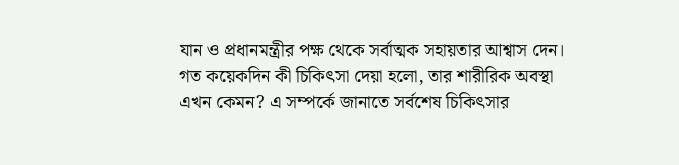যান ও প্রধানমন্ত্রীর পক্ষ থেকে সর্বাত্মক সহায়তার আশ্বাস দেন। গত কয়েকদিন কী চিকিৎসা দেয়া হলো, তার শারীরিক অবস্থা এখন কেমন? এ সম্পর্কে জানাতে সর্বশেষ চিকিৎসার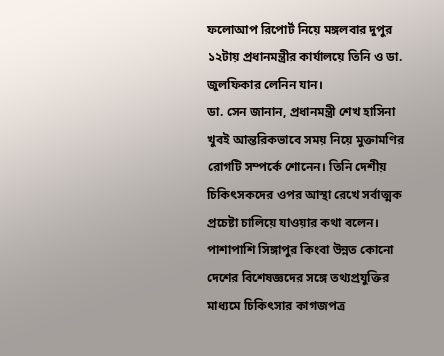ফলোআপ রিপোর্ট নিয়ে মঙ্গলবার দুপুর ১২টায় প্রধানমন্ত্রীর কার্যালয়ে তিনি ও ডা. জুলফিকার লেনিন যান।
ডা. সেন জানান, প্রধানমন্ত্রী শেখ হাসিনা খুবই আন্তরিকভাবে সময় নিয়ে মুক্তামণির রোগটি সম্পর্কে শোনেন। তিনি দেশীয় চিকিৎসকদের ওপর আস্থা রেখে সর্বাত্মক প্রচেষ্টা চালিয়ে যাওয়ার কথা বলেন। পাশাপাশি সিঙ্গাপুর কিংবা উন্নত কোনো দেশের বিশেষজ্ঞদের সঙ্গে তথ্যপ্রযুক্তির মাধ্যমে চিকিৎসার কাগজপত্র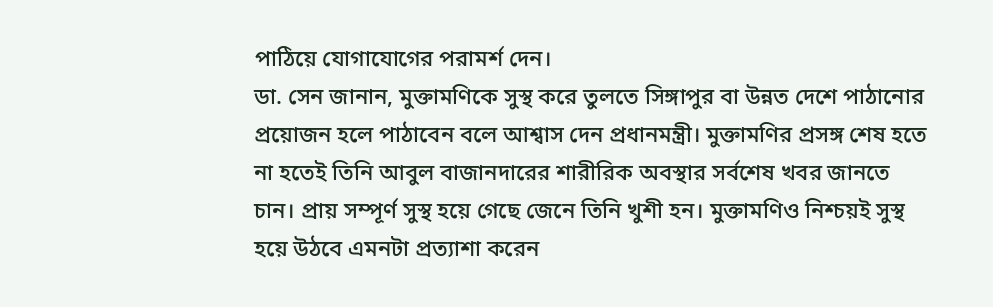পাঠিয়ে যোগাযোগের পরামর্শ দেন।
ডা. সেন জানান, মুক্তামণিকে সুস্থ করে তুলতে সিঙ্গাপুর বা উন্নত দেশে পাঠানোর প্রয়োজন হলে পাঠাবেন বলে আশ্বাস দেন প্রধানমন্ত্রী। মুক্তামণির প্রসঙ্গ শেষ হতে না হতেই তিনি আবুল বাজানদারের শারীরিক অবস্থার সর্বশেষ খবর জানতে চান। প্রায় সম্পূর্ণ সুস্থ হয়ে গেছে জেনে তিনি খুশী হন। মুক্তামণিও নিশ্চয়ই সুস্থ হয়ে উঠবে এমনটা প্রত্যাশা করেন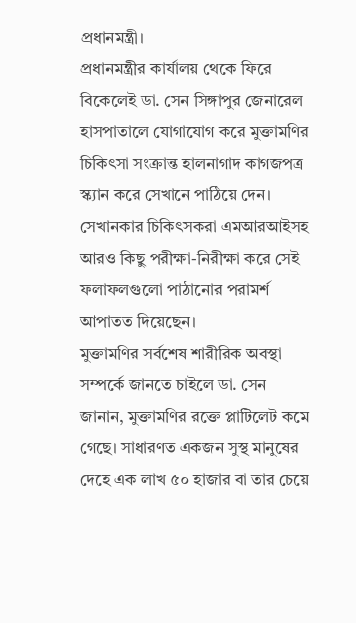প্রধানমন্ত্রী।
প্রধানমন্ত্রীর কার্যালয় থেকে ফিরে বিকেলেই ডা. সেন সিঙ্গাপুর জেনারেল হাসপাতালে যোগাযোগ করে মুক্তামণির চিকিৎসা সংক্রান্ত হালনাগাদ কাগজপত্র স্ক্যান করে সেখানে পাঠিয়ে দেন। সেখানকার চিকিৎসকরা এমআরআইসহ আরও কিছু পরীক্ষা-নিরীক্ষা করে সেই ফলাফলগুলো পাঠানোর পরামর্শ আপাতত দিয়েছেন।
মুক্তামণির সর্বশেষ শারীরিক অবস্থা সম্পর্কে জানতে চাইলে ডা. সেন জানান, মুক্তামণির রক্তে প্লাটিলেট কমে গেছে। সাধারণত একজন সুস্থ মানুষের দেহে এক লাখ ৫০ হাজার বা তার চেয়ে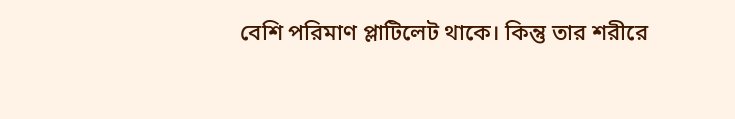বেশি পরিমাণ প্লাটিলেট থাকে। কিন্তু তার শরীরে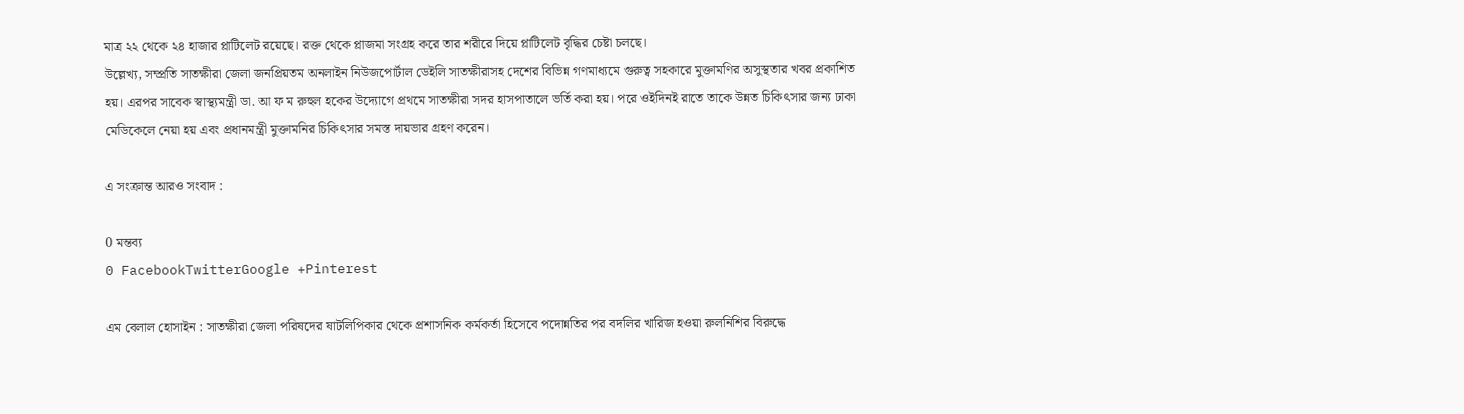মাত্র ২২ থেকে ২৪ হাজার প্লাটিলেট রয়েছে। রক্ত থেকে প্লাজমা সংগ্রহ করে তার শরীরে দিয়ে প্লাটিলেট বৃদ্ধির চেষ্টা চলছে।
উল্লেখ্য, সম্প্রতি সাতক্ষীরা জেলা জনপ্রিয়তম অনলাইন নিউজপোর্টাল ডেইলি সাতক্ষীরাসহ দেশের বিভিন্ন গণমাধ্যমে গুরুত্ব সহকারে মুক্তামণির অসুস্থতার খবর প্রকাশিত হয়। এরপর সাবেক স্বাস্থ্যমন্ত্রী ডা. আ ফ ম রুহুল হকের উদ্যোগে প্রথমে সাতক্ষীরা সদর হাসপাতালে ভর্তি করা হয়। পরে ওইদিনই রাতে তাকে উন্নত চিকিৎসার জন্য ঢাকা মেডিকেলে নেয়া হয় এবং প্রধানমন্ত্রী মুক্তামনির চিকিৎসার সমস্ত দায়ভার গ্রহণ করেন।

এ সংক্রান্ত আরও সংবাদ :

0 মন্তব্য
0 FacebookTwitterGoogle +Pinterest

এম বেলাল হোসাইন : সাতক্ষীরা জেলা পরিষদের ষাটলিপিকার থেকে প্রশাসনিক কর্মকর্তা হিসেবে পদোন্নতির পর বদলির খারিজ হওয়া রুলনিশির বিরুদ্ধে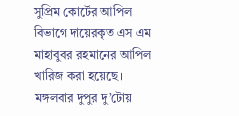সুপ্রিম কোর্টের আপিল বিভাগে দায়েরকৃত এস এম মাহাবুবর রহমানের আপিল খারিজ করা হয়েছে। মঙ্গলবার দুপুর দু’টোয়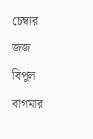চেম্বার জজ বিপুল বাগমার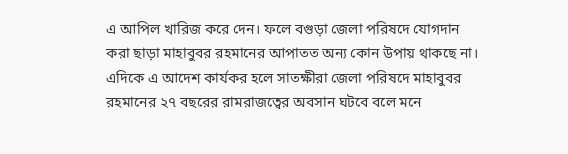এ আপিল খারিজ করে দেন। ফলে বগুড়া জেলা পরিষদে যোগদান করা ছাড়া মাহাবুবর রহমানের আপাতত অন্য কোন উপায় থাকছে না। এদিকে এ আদেশ কার্যকর হলে সাতক্ষীরা জেলা পরিষদে মাহাবুবর রহমানের ২৭ বছরের রামরাজত্বের অবসান ঘটবে বলে মনে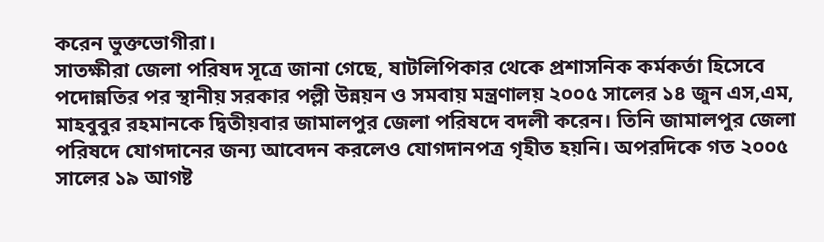করেন ভুক্তভোগীরা।
সাতক্ষীরা জেলা পরিষদ সূত্রে জানা গেছে, ষাটলিপিকার থেকে প্রশাসনিক কর্মকর্তা হিসেবে পদোন্নতির পর স্থানীয় সরকার পল্লী উন্নয়ন ও সমবায় মন্ত্রণালয় ২০০৫ সালের ১৪ জুন এস,এম, মাহবুবুর রহমানকে দ্বিতীয়বার জামালপুর জেলা পরিষদে বদলী করেন। তিনি জামালপুর জেলা পরিষদে যোগদানের জন্য আবেদন করলেও যোগদানপত্র গৃহীত হয়নি। অপরদিকে গত ২০০৫ সালের ১৯ আগষ্ট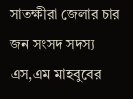সাতক্ষীরা জেলার চার জন সংসদ সদস্য এস,এম মাহবুবের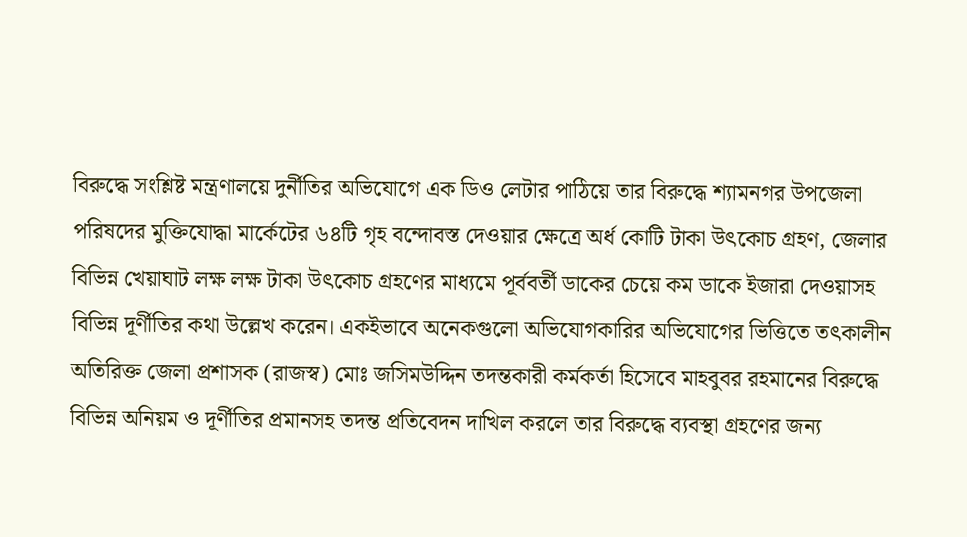বিরুদ্ধে সংশ্লিষ্ট মন্ত্রণালয়ে দুর্নীতির অভিযোগে এক ডিও লেটার পাঠিয়ে তার বিরুদ্ধে শ্যামনগর উপজেলা পরিষদের মুক্তিযোদ্ধা মার্কেটের ৬৪টি গৃহ বন্দোবস্ত দেওয়ার ক্ষেত্রে অর্ধ কোটি টাকা উৎকোচ গ্রহণ, জেলার বিভিন্ন খেয়াঘাট লক্ষ লক্ষ টাকা উৎকোচ গ্রহণের মাধ্যমে পূর্ববর্তী ডাকের চেয়ে কম ডাকে ইজারা দেওয়াসহ বিভিন্ন দূর্ণীতির কথা উল্লেখ করেন। একইভাবে অনেকগুলো অভিযোগকারির অভিযোগের ভিত্তিতে তৎকালীন অতিরিক্ত জেলা প্রশাসক (রাজস্ব) মোঃ জসিমউদ্দিন তদন্তকারী কর্মকর্তা হিসেবে মাহবুবর রহমানের বিরুদ্ধে বিভিন্ন অনিয়ম ও দূর্ণীতির প্রমানসহ তদন্ত প্রতিবেদন দাখিল করলে তার বিরুদ্ধে ব্যবস্থা গ্রহণের জন্য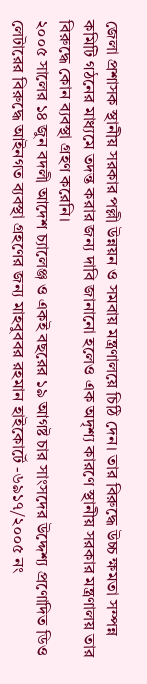জেলা প্রশাসক স্থানীয় সরকার পল্লী উন্নয়ন ও সমবায় মন্ত্রণালয়ে চিঠি দেন। তার বিরুদ্ধে উচ্চ ক্ষমতা সম্পন্ন কমিটি গঠনের মাধ্যমে তদন্ত করার জন্য দাবি জানানো হলেও এক অদৃশ্য কারণে স্থানীয় সরকার মন্ত্রণালয় তার বিরুদ্ধে কোন ব্যবস্থা গ্রহণ করেনি।
২০০৫ সালের ১৪ জুন বদলী আদেশ চ্যালেঞ্জ ও একই বছরের ১৯ আগষ্ট চার সাংসদের উদ্দেশ্য প্রণোদিত ডিও লেটারের বিরুদ্ধে আইনগত ব্যবস্থা গ্রহণের জন্য মাহবুববর রহমান হাইকোর্টে -৬৯১৭/২০০৫ নং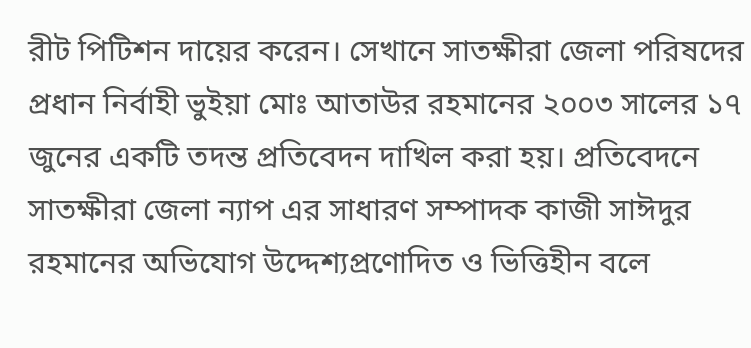রীট পিটিশন দায়ের করেন। সেখানে সাতক্ষীরা জেলা পরিষদের প্রধান নির্বাহী ভুইয়া মোঃ আতাউর রহমানের ২০০৩ সালের ১৭ জুনের একটি তদন্ত প্রতিবেদন দাখিল করা হয়। প্রতিবেদনে সাতক্ষীরা জেলা ন্যাপ এর সাধারণ সম্পাদক কাজী সাঈদুর রহমানের অভিযোগ উদ্দেশ্যপ্রণোদিত ও ভিত্তিহীন বলে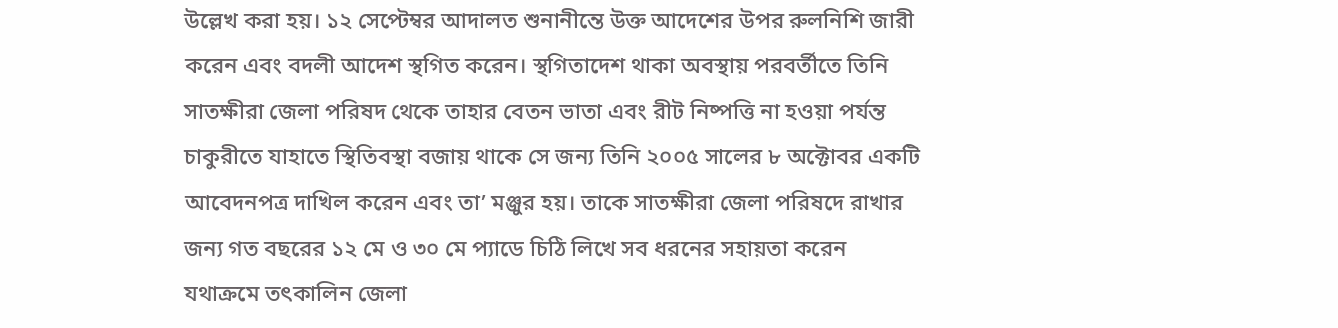উল্লেখ করা হয়। ১২ সেপ্টেম্বর আদালত শুনানীন্তে উক্ত আদেশের উপর রুলনিশি জারী করেন এবং বদলী আদেশ স্থগিত করেন। স্থগিতাদেশ থাকা অবস্থায় পরবর্তীতে তিনি সাতক্ষীরা জেলা পরিষদ থেকে তাহার বেতন ভাতা এবং রীট নিষ্পত্তি না হওয়া পর্যন্ত চাকুরীতে যাহাতে স্থিতিবস্থা বজায় থাকে সে জন্য তিনি ২০০৫ সালের ৮ অক্টোবর একটি আবেদনপত্র দাখিল করেন এবং তা’ মঞ্জুর হয়। তাকে সাতক্ষীরা জেলা পরিষদে রাখার জন্য গত বছরের ১২ মে ও ৩০ মে প্যাডে চিঠি লিখে সব ধরনের সহায়তা করেন যথাক্রমে তৎকালিন জেলা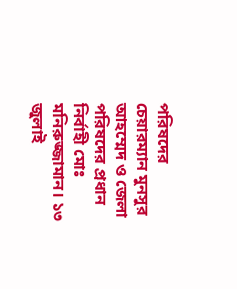পরিষদের চেয়ারম্যান মুনসুর আহম্মেদ ও জেলা পরিষদের প্রধান নির্বাহী মোঃ মনিরুজ্জামান। ১৩ জুলাই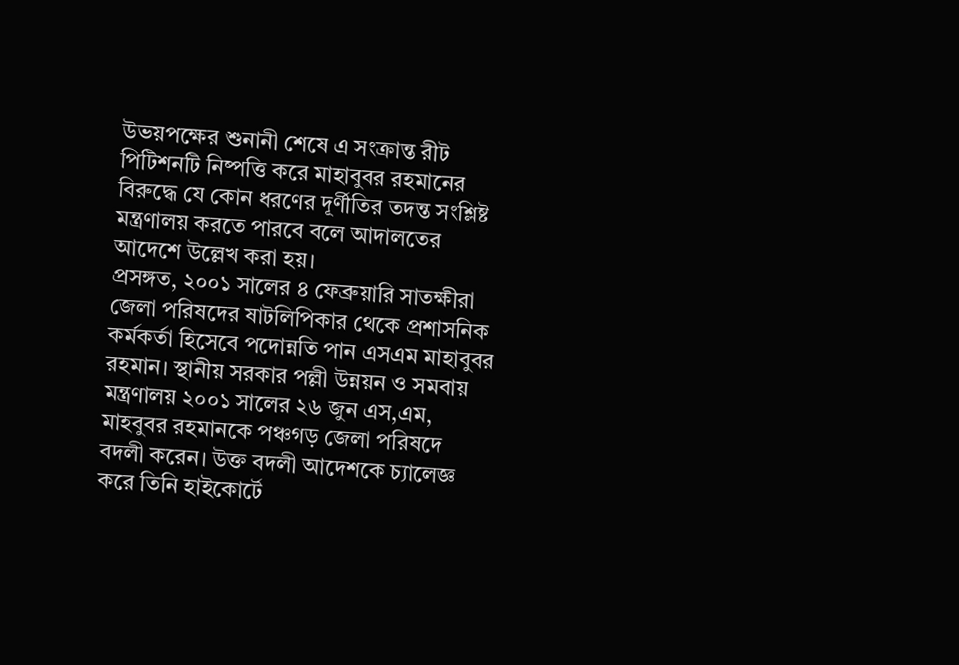উভয়পক্ষের শুনানী শেষে এ সংক্রান্ত রীট পিটিশনটি নিষ্পত্তি করে মাহাবুবর রহমানের বিরুদ্ধে যে কোন ধরণের দূর্ণীতির তদন্ত সংশ্লিষ্ট মন্ত্রণালয় করতে পারবে বলে আদালতের আদেশে উল্লেখ করা হয়।
প্রসঙ্গত, ২০০১ সালের ৪ ফেব্রুয়ারি সাতক্ষীরা জেলা পরিষদের ষাটলিপিকার থেকে প্রশাসনিক কর্মকর্তা হিসেবে পদোন্নতি পান এসএম মাহাবুবর রহমান। স্থানীয় সরকার পল্লী উন্নয়ন ও সমবায় মন্ত্রণালয় ২০০১ সালের ২৬ জুন এস,এম, মাহবুবর রহমানকে পঞ্চগড় জেলা পরিষদে বদলী করেন। উক্ত বদলী আদেশকে চ্যালেজ্ঞ করে তিনি হাইকোর্টে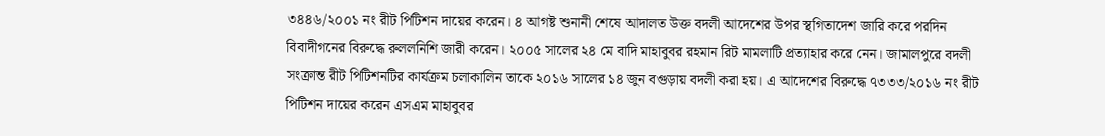৩৪৪৬/২০০১ নং রীট পিটিশন দায়ের করেন। ৪ আগষ্ট শুনানী শেষে আদালত উক্ত বদলী আদেশের উপর স্থগিতাদেশ জারি করে পরদিন বিবাদীগনের বিরুদ্ধে রুললনিশি জারী করেন। ২০০৫ সালের ২৪ মে বাদি মাহাবুবর রহমান রিট মামলাটি প্রত্যাহার করে নেন। জামালপুরে বদলী সংক্রান্ত রীট পিটিশনটির কার্যক্রম চলাকালিন তাকে ২০১৬ সালের ১৪ জুন বগুড়ায় বদলী করা হয়। এ আদেশের বিরুদ্ধে ৭৩৩৩/২০১৬ নং রীট পিটিশন দায়ের করেন এসএম মাহাবুবর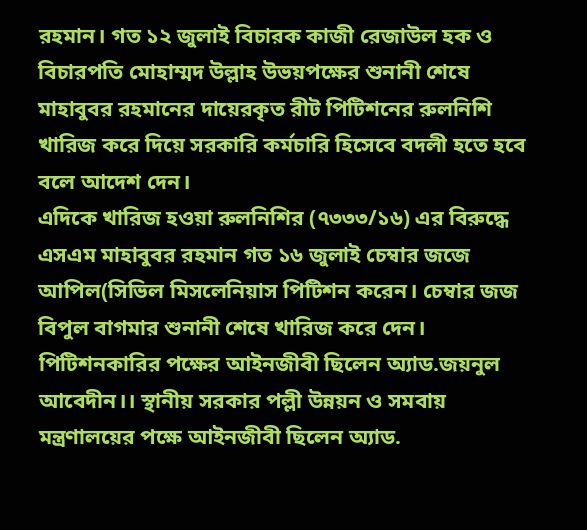রহমান। গত ১২ জুলাই বিচারক কাজী রেজাউল হক ও বিচারপতি মোহাম্মদ উল্লাহ উভয়পক্ষের শুনানী শেষে মাহাবুবর রহমানের দায়েরকৃত রীট পিটিশনের রুলনিশি খারিজ করে দিয়ে সরকারি কর্মচারি হিসেবে বদলী হতে হবে বলে আদেশ দেন।
এদিকে খারিজ হওয়া রুলনিশির (৭৩৩৩/১৬) এর বিরুদ্ধে এসএম মাহাবুবর রহমান গত ১৬ জুলাই চেম্বার জজে আপিল(সিভিল মিসলেনিয়াস পিটিশন করেন। চেম্বার জজ বিপুল বাগমার শুনানী শেষে খারিজ করে দেন।
পিটিশনকারির পক্ষের আইনজীবী ছিলেন অ্যাড.জয়নুল আবেদীন।। স্থানীয় সরকার পল্লী উন্নয়ন ও সমবায় মন্ত্রণালয়ের পক্ষে আইনজীবী ছিলেন অ্যাড.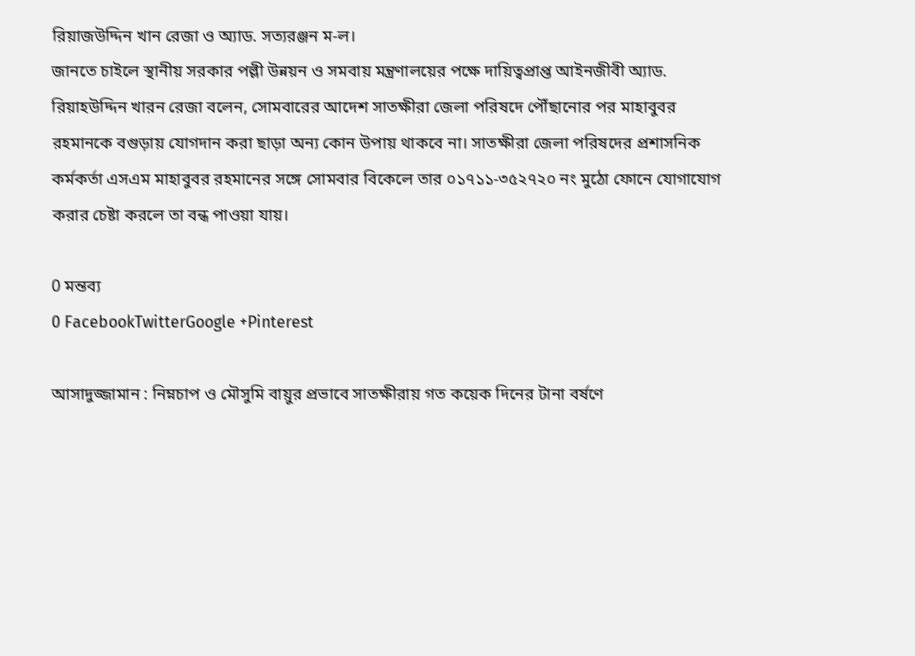রিয়াজউদ্দিন খান রেজা ও অ্যাড. সত্যরঞ্জন ম-ল।
জানতে চাইলে স্থানীয় সরকার পল্লী উন্নয়ন ও সমবায় মন্ত্রণালয়ের পক্ষে দায়িত্বপ্রাপ্ত আইনজীবী অ্যাড. রিয়াহউদ্দিন খারন রেজা বলেন, সোমবারের আদেশ সাতক্ষীরা জেলা পরিষদে পৌঁছানোর পর মাহাবুবর রহমানকে বগুড়ায় যোগদান করা ছাড়া অন্য কোন উপায় থাকবে না। সাতক্ষীরা জেলা পরিষদের প্রশাসনিক কর্মকর্তা এসএম মাহাবুবর রহমানের সঙ্গে সোমবার বিকেলে তার ০১৭১১-৩৫২৭২০ নং মুঠো ফোনে যোগাযোগ করার চেষ্টা করলে তা বন্ধ পাওয়া যায়।

0 মন্তব্য
0 FacebookTwitterGoogle +Pinterest

আসাদুজ্জামান : নিম্নচাপ ও মৌসুমি বায়ুর প্রভাবে সাতক্ষীরায় গত কয়েক দিনের টানা বর্ষণে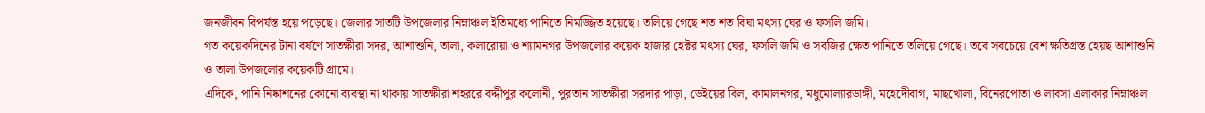জনজীবন বিপর্যস্ত হয়ে পড়েছে। জেলার সাতটি উপজেলার নিম্নাঞ্চল ইতিমধ্যে পানিতে নিমজ্জিত হয়েছে। তলিয়ে গেছে শত শত বিঘা মৎস্য ঘের ও ফসলি জমি।
গত কয়েকদিনের টানা বর্ষণে সাতক্ষীরা সদর, আশাশুনি, তালা, কলারোয়া ও শ্যামনগর উপজলোর কয়েক হাজার হেক্টর মৎস্য ঘের, ফসলি জমি ও সবজির ক্ষেত পানিতে তলিয়ে গেছে। তবে সবচেয়ে বেশ ক্ষতিগ্রস্ত হেয়ছ আশাশুনি ও তালা উপজলোর কয়েকটি গ্রামে।
এদিকে, পানি নিষ্কাশনের কোনো ব্যবস্থা না থাকায় সাতক্ষীরা শহররে বদ্দীপুর কলোনী, পুরতান সাতক্ষীরা সরদার পাড়া, ডেইয়ের বিল, কামালনগর, মধুমোল্যারডাঙ্গী, মহেদেীবাগ, মাছখোলা, বিনেরপোতা ও লাবসা এলাকার নিম্নাঞ্চল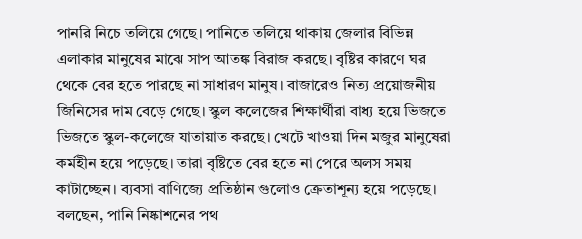পানরি নিচে তলিয়ে গেছে। পানিতে তলিয়ে থাকায় জেলার বিভিন্ন এলাকার মানুষের মাঝে সাপ আতঙ্ক বিরাজ করছে। বৃষ্টির কারণে ঘর থেকে বের হতে পারছে না সাধারণ মানুষ। বাজারেও নিত্য প্রয়োজনীয় জিনিসের দাম বেড়ে গেছে। স্কুল কলেজের শিক্ষার্থীরা বাধ্য হয়ে ভিজতে ভিজতে স্কুল-কলেজে যাতায়াত করছে। খেটে খাওয়া দিন মজুর মানুষেরা কর্মহীন হয়ে পড়েছে। তারা বৃষ্টিতে বের হতে না পেরে অলস সময় কাটাচ্ছেন। ব্যবসা বাণিজ্যে প্রতিষ্ঠান গুলোও ক্রেতাশূন্য হয়ে পড়েছে।
বলছেন, পানি নিষ্কাশনের পথ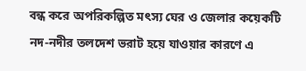বন্ধ করে অপরিকল্পিত মৎস্য ঘের ও জেলার কয়েকটি নদ-নদীর তলদেশ ভরাট হয়ে যাওয়ার কারণে এ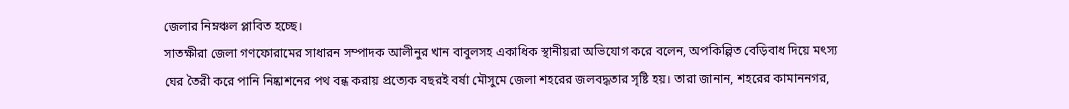জেলার নিম্নঞ্চল প্লাবিত হচ্ছে।
সাতক্ষীরা জেলা গণফোরামের সাধারন সম্পাদক আলীনুর খান বাবুলসহ একাধিক স্থানীয়রা অভিযোগ করে বলেন, অপকিল্পিত বেড়িবাধ দিয়ে মৎস্য ঘের তৈরী করে পানি নিষ্কাশনের পথ বন্ধ করায় প্রত্যেক বছরই বর্ষা মৌসুমে জেলা শহরের জলবদ্ধতার সৃষ্টি হয়। তারা জানান, শহরের কামাননগর,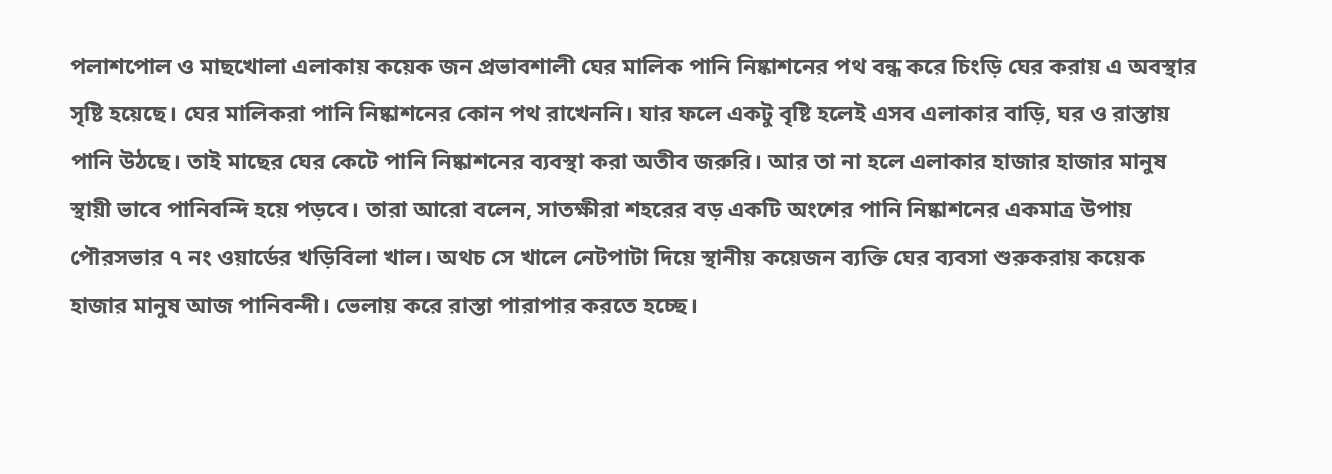পলাশপোল ও মাছখোলা এলাকায় কয়েক জন প্রভাবশালী ঘের মালিক পানি নিষ্কাশনের পথ বন্ধ করে চিংড়ি ঘের করায় এ অবস্থার সৃষ্টি হয়েছে। ঘের মালিকরা পানি নিষ্কাশনের কোন পথ রাখেননি। যার ফলে একটু বৃষ্টি হলেই এসব এলাকার বাড়ি, ঘর ও রাস্তায় পানি উঠছে। তাই মাছের ঘের কেটে পানি নিষ্কাশনের ব্যবস্থা করা অতীব জরুরি। আর তা না হলে এলাকার হাজার হাজার মানুষ স্থায়ী ভাবে পানিবন্দি হয়ে পড়বে। তারা আরো বলেন, সাতক্ষীরা শহরের বড় একটি অংশের পানি নিষ্কাশনের একমাত্র উপায় পৌরসভার ৭ নং ওয়ার্ডের খড়িবিলা খাল। অথচ সে খালে নেটপাটা দিয়ে স্থানীয় কয়েজন ব্যক্তি ঘের ব্যবসা শুরুকরায় কয়েক হাজার মানুষ আজ পানিবন্দী। ভেলায় করে রাস্তা পারাপার করতে হচ্ছে।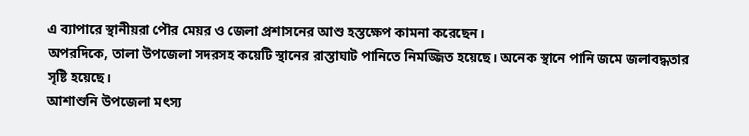এ ব্যাপারে স্থানীয়রা পৌর মেয়র ও জেলা প্রশাসনের আশু হস্তক্ষেপ কামনা করেছেন।
অপরদিকে, তালা উপজেলা সদরসহ কয়েটি স্থানের রাস্তাঘাট পানিতে নিমজ্জিত হয়েছে। অনেক স্থানে পানি জমে জলাবদ্ধতার সৃষ্টি হয়েছে।
আশাশুনি উপজেলা মৎস্য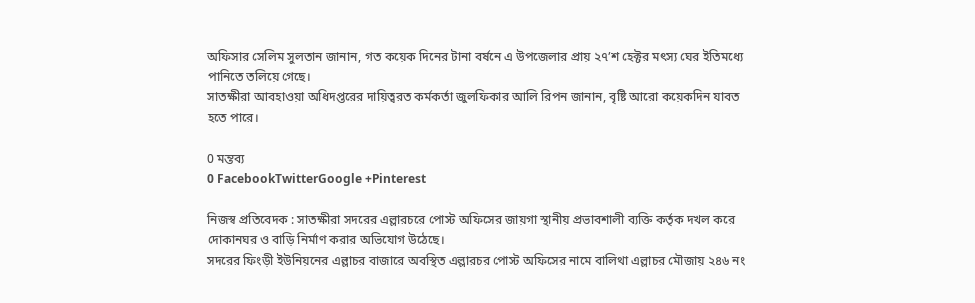অফিসার সেলিম সুলতান জানান, গত কয়েক দিনের টানা বর্ষনে এ উপজেলার প্রায় ২৭’শ হেক্টর মৎস্য ঘের ইতিমধ্যে পানিতে তলিয়ে গেছে।
সাতক্ষীরা আবহাওয়া অধিদপ্তরের দায়িত্বরত কর্মকর্তা জুলফিকার আলি রিপন জানান, বৃষ্টি আরো কয়েকদিন যাবত হতে পারে।

0 মন্তব্য
0 FacebookTwitterGoogle +Pinterest

নিজস্ব প্রতিবেদক : সাতক্ষীরা সদরের এল্লারচরে পোস্ট অফিসের জায়গা স্থানীয় প্রভাবশালী ব্যক্তি কর্তৃক দখল করে দোকানঘর ও বাড়ি নির্মাণ করার অভিযোগ উঠেছে।
সদরের ফিংড়ী ইউনিয়নের এল্লাচর বাজারে অবস্থিত এল্লারচর পোস্ট অফিসের নামে বালিথা এল্লাচর মৌজায় ২৪৬ নং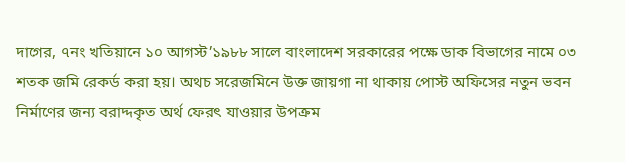দাগের, ৭নং খতিয়ানে ১০ আগস্ট’১৯৮৮ সালে বাংলাদেশ সরকারের পক্ষে ডাক বিভাগের নামে ০৩ শতক জমি রেকর্ড করা হয়। অথচ সরেজমিনে উক্ত জায়গা না থাকায় পোস্ট অফিসের নতুন ভবন নির্মাণের জন্য বরাদ্দকৃত অর্থ ফেরৎ যাওয়ার উপক্রম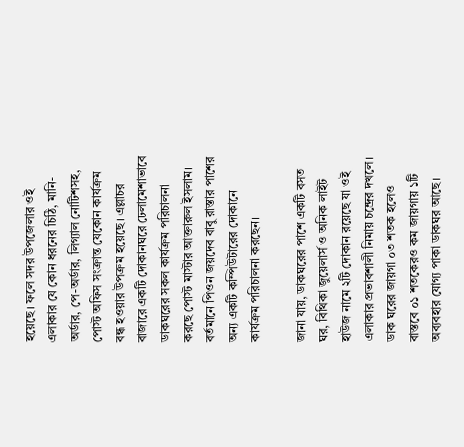হয়েছে। ফলে সদর উপজেলার ওই এলাকার যে কোন ধরনের চিঠি, মানি-অর্ডার, পে-অর্ডার, লিগ্যাল নোটিশসহ, পোস্ট অফিস সংক্রান্ত যেকোন কার্যক্রম বন্ধ হওয়ার উপক্রম হয়েছে। এল্লাচর বাজারে একটি দোকানঘরে ঢেলামেশাভাবে ডাকঘরের সকল কার্যক্রম পরিচালনা করছে পোস্ট মাস্টার আক্তারুল ইসলাম। বর্তমানে পিওন জয়দেব বাবু রাস্তার পাশের অন্য একটি কম্পিউটারের দোকানে কার্যক্রম পরিচালনা করছেন।

জানা যায়, ডাকঘরের পাশে একটি বসত ঘর, বিথিকা জুয়েলার্স ও অনিক লাইট হাউজ নামে ২টি দোকান রয়েছে যা ওই এলাকার প্রভাবশালী নিমায় চন্দ্রের দখলে। ডাক ঘরের জায়গা ০৩ শতক হলেও বাস্তবে ০১ শতকেরও কম জায়গায় ১টি অব্যবহার যোগ্য পাকা ডাকঘর আছে।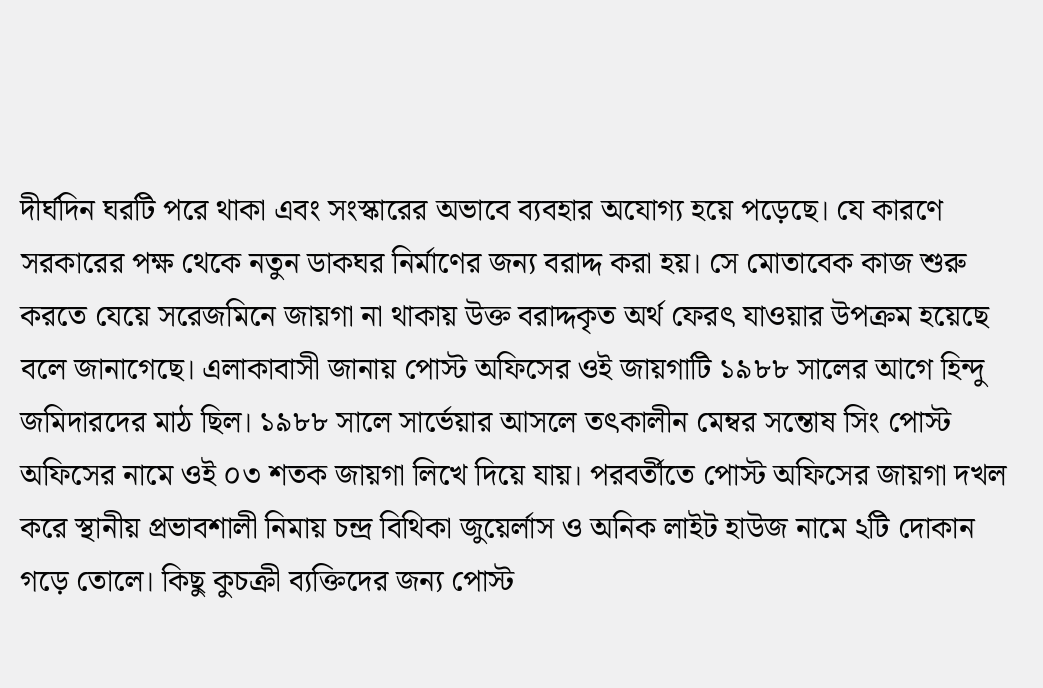দীর্ঘদিন ঘরটি পরে থাকা এবং সংস্কারের অভাবে ব্যবহার অযোগ্য হয়ে পড়েছে। যে কারণে সরকারের পক্ষ থেকে নতুন ডাকঘর নির্মাণের জন্য বরাদ্দ করা হয়। সে মোতাবেক কাজ শুরু করতে যেয়ে সরেজমিনে জায়গা না থাকায় উক্ত বরাদ্দকৃত অর্থ ফেরৎ যাওয়ার উপক্রম হয়েছে বলে জানাগেছে। এলাকাবাসী জানায় পোস্ট অফিসের ওই জায়গাটি ১৯৮৮ সালের আগে হিন্দু জমিদারদের মাঠ ছিল। ১৯৮৮ সালে সার্ভেয়ার আসলে তৎকালীন মেম্বর সন্তোষ সিং পোস্ট অফিসের নামে ওই ০৩ শতক জায়গা লিখে দিয়ে যায়। পরবর্তীতে পোস্ট অফিসের জায়গা দখল করে স্থানীয় প্রভাবশালী নিমায় চন্দ্র বিথিকা জুয়ের্লাস ও অনিক লাইট হাউজ নামে ২টি দোকান গড়ে তোলে। কিছু কুচক্রী ব্যক্তিদের জন্য পোস্ট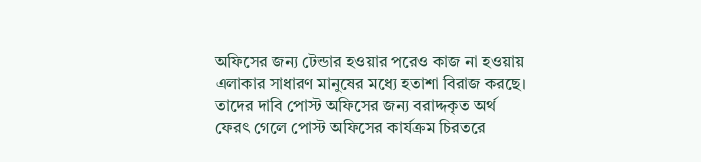অফিসের জন্য টেন্ডার হওয়ার পরেও কাজ না হওয়ায় এলাকার সাধারণ মানুষের মধ্যে হতাশা বিরাজ করছে। তাদের দাবি পোস্ট অফিসের জন্য বরাদ্দকৃত অর্থ ফেরৎ গেলে পোস্ট অফিসের কার্যক্রম চিরতরে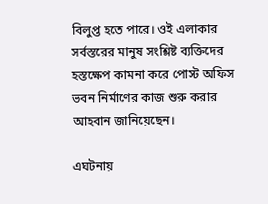বিলুপ্ত হতে পারে। ওই এলাকার সর্বস্তরের মানুষ সংশ্লিষ্ট ব্যক্তিদের হস্তক্ষেপ কামনা করে পোস্ট অফিস ভবন নির্মাণের কাজ শুরু করার আহবান জানিয়েছেন।

এঘটনায়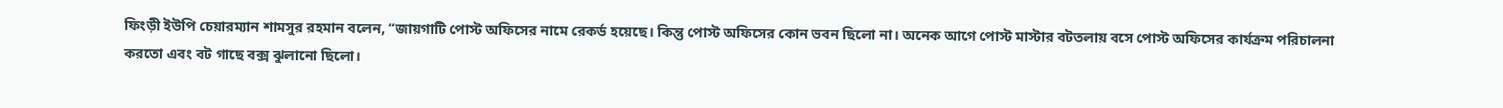ফিংড়ী ইউপি চেয়ারম্যান শামসুর রহমান বলেন, “জায়গাটি পোস্ট অফিসের নামে রেকর্ড হয়েছে। কিন্তু পোস্ট অফিসের কোন ভবন ছিলো না। অনেক আগে পোস্ট মাস্টার বটতলায় বসে পোস্ট অফিসের কার্যক্রম পরিচালনা করতো এবং বট গাছে বক্স ঝুলানো ছিলো।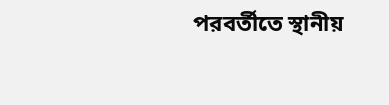পরবর্তীতে স্থানীয়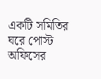একটি সমিতির ঘরে পোস্ট অফিসের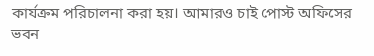কার্যক্রম পরিচালনা করা হয়। আমারও চাই পোস্ট অফিসের ভবন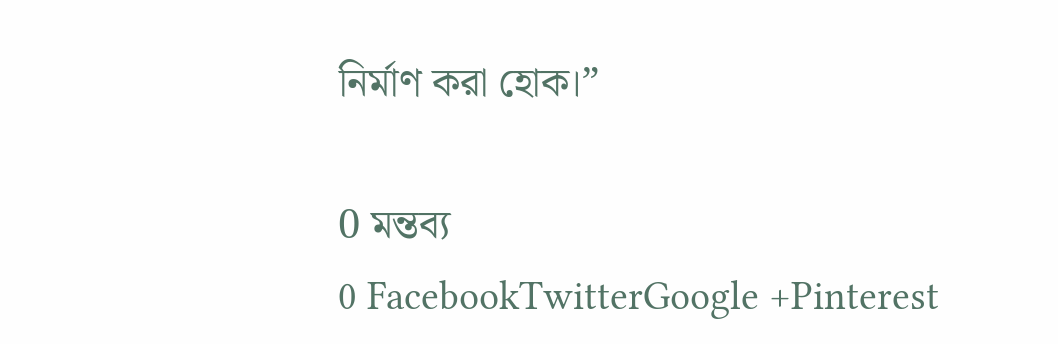নির্মাণ করা হোক।”

0 মন্তব্য
0 FacebookTwitterGoogle +Pinterest